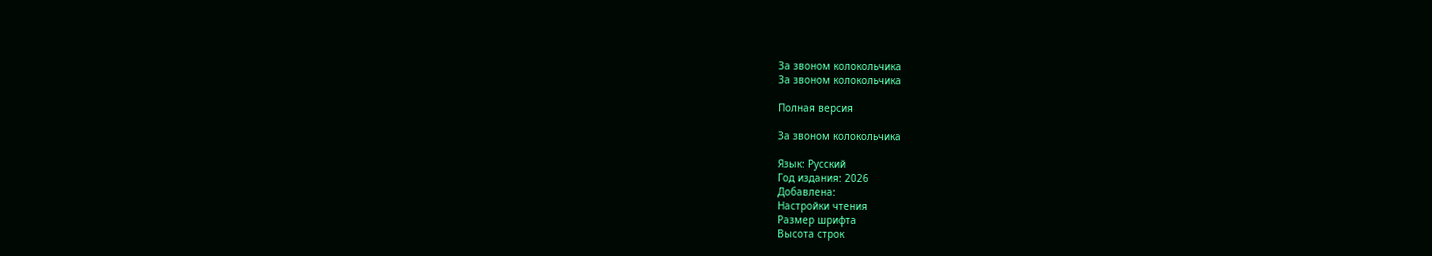За звоном колокольчика
За звоном колокольчика

Полная версия

За звоном колокольчика

Язык: Русский
Год издания: 2026
Добавлена:
Настройки чтения
Размер шрифта
Высота строк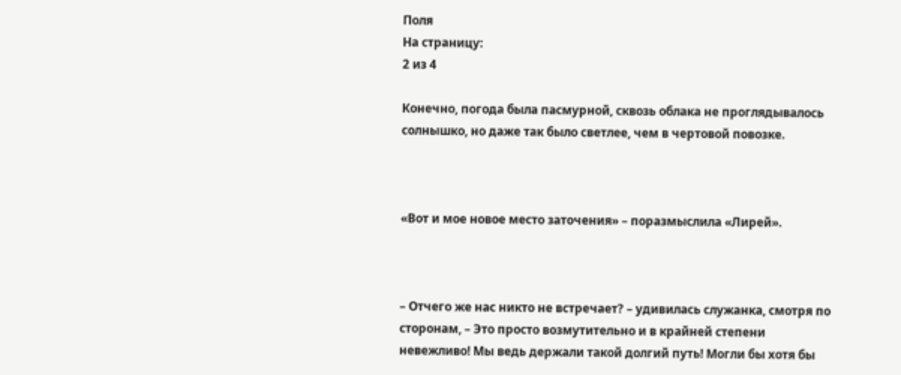Поля
На страницу:
2 из 4

Конечно, погода была пасмурной, сквозь облака не проглядывалось солнышко, но даже так было светлее, чем в чертовой повозке.



«Вот и мое новое место заточения» – поразмыслила «Лирей».



– Отчего же нас никто не встречает? – удивилась служанка, смотря по сторонам, – Это просто возмутительно и в крайней степени невежливо! Мы ведь держали такой долгий путь! Могли бы хотя бы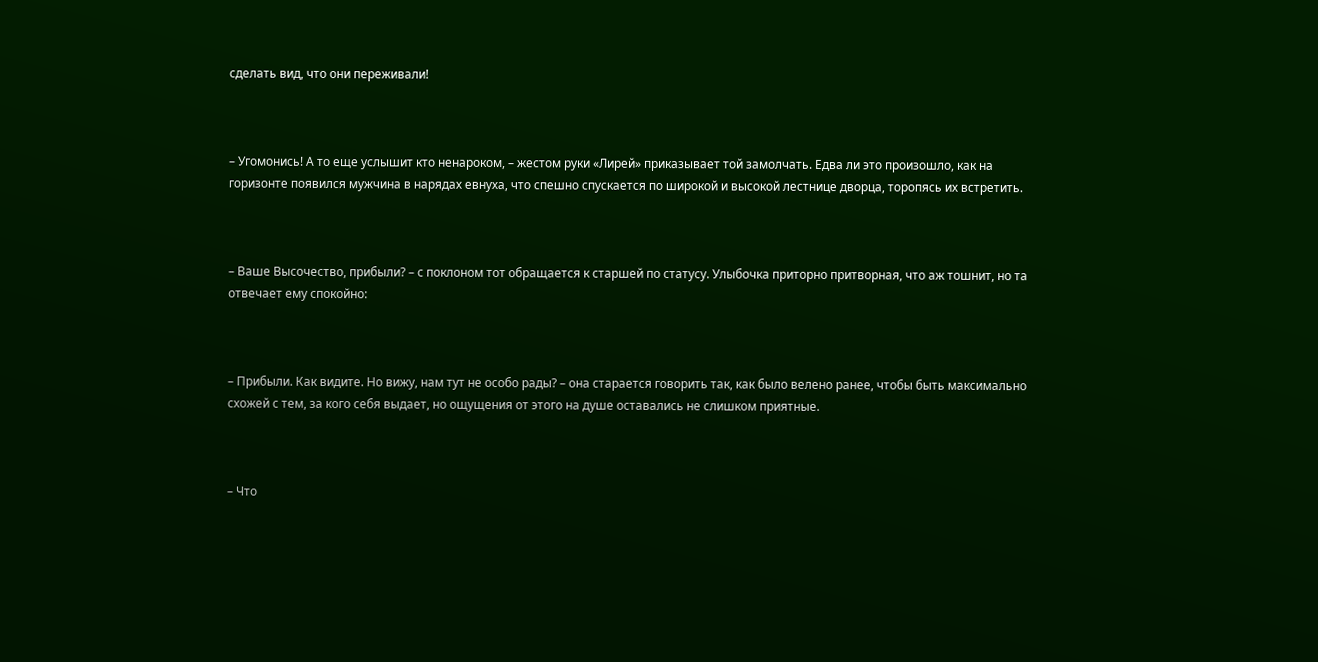сделать вид, что они переживали!



– Угомонись! А то еще услышит кто ненароком, – жестом руки «Лирей» приказывает той замолчать. Едва ли это произошло, как на горизонте появился мужчина в нарядах евнуха, что спешно спускается по широкой и высокой лестнице дворца, торопясь их встретить.



– Ваше Высочество, прибыли? – с поклоном тот обращается к старшей по статусу. Улыбочка приторно притворная, что аж тошнит, но та отвечает ему спокойно:



– Прибыли. Как видите. Но вижу, нам тут не особо рады? – она старается говорить так, как было велено ранее, чтобы быть максимально схожей с тем, за кого себя выдает, но ощущения от этого на душе оставались не слишком приятные.



– Что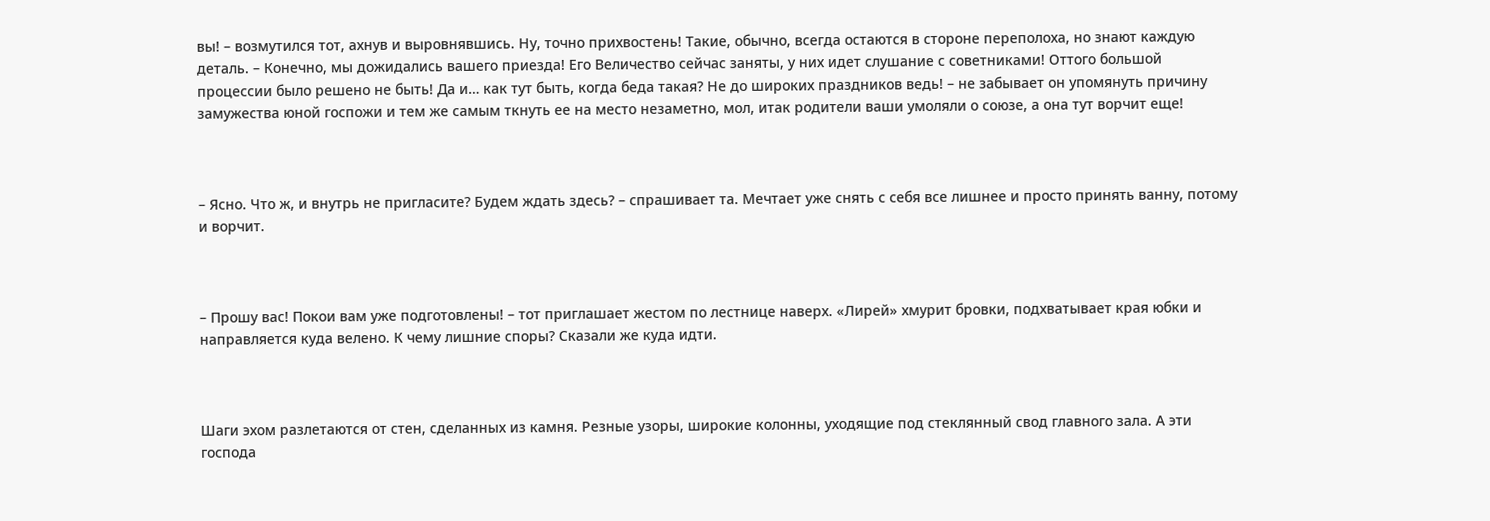вы! – возмутился тот, ахнув и выровнявшись. Ну, точно прихвостень! Такие, обычно, всегда остаются в стороне переполоха, но знают каждую деталь. – Конечно, мы дожидались вашего приезда! Его Величество сейчас заняты, у них идет слушание с советниками! Оттого большой процессии было решено не быть! Да и… как тут быть, когда беда такая? Не до широких праздников ведь! – не забывает он упомянуть причину замужества юной госпожи и тем же самым ткнуть ее на место незаметно, мол, итак родители ваши умоляли о союзе, а она тут ворчит еще!



– Ясно. Что ж, и внутрь не пригласите? Будем ждать здесь? – спрашивает та. Мечтает уже снять с себя все лишнее и просто принять ванну, потому и ворчит.



– Прошу вас! Покои вам уже подготовлены! – тот приглашает жестом по лестнице наверх. «Лирей» хмурит бровки, подхватывает края юбки и направляется куда велено. К чему лишние споры? Сказали же куда идти.



Шаги эхом разлетаются от стен, сделанных из камня. Резные узоры, широкие колонны, уходящие под стеклянный свод главного зала. А эти господа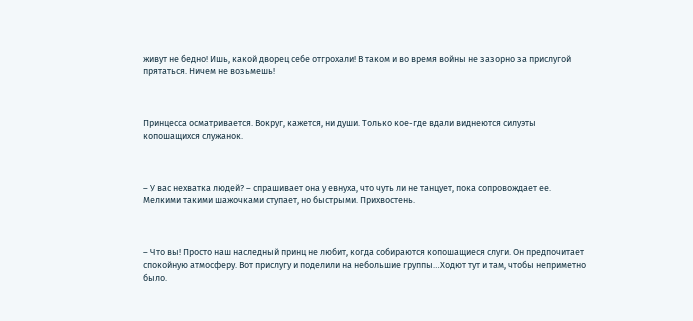живут не бедно! Ишь, какой дворец себе отгрохали! В таком и во время войны не зазорно за прислугой прятаться. Ничем не возьмешь!



Принцесса осматривается. Вокруг, кажется, ни души. Только кое-где вдали виднеются силуэты копошащихся служанок.



– У вас нехватка людей? – спрашивает она у евнуха, что чуть ли не танцует, пока сопровождает ее. Мелкими такими шажочками ступает, но быстрыми. Прихвостень.



– Что вы! Просто наш наследный принц не любит, когда собираются копошащиеся слуги. Он предпочитает спокойную атмосферу. Вот прислугу и поделили на небольшие группы…Ходют тут и там, чтобы неприметно было.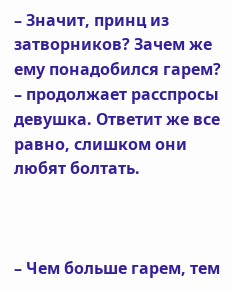– Значит, принц из затворников? Зачем же ему понадобился гарем? – продолжает расспросы девушка. Ответит же все равно, слишком они любят болтать.



– Чем больше гарем, тем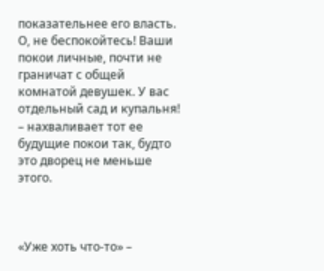показательнее его власть. О, не беспокойтесь! Ваши покои личные, почти не граничат с общей комнатой девушек. У вас отдельный сад и купальня! – нахваливает тот ее будущие покои так, будто это дворец не меньше этого.



«Уже хоть что-то» –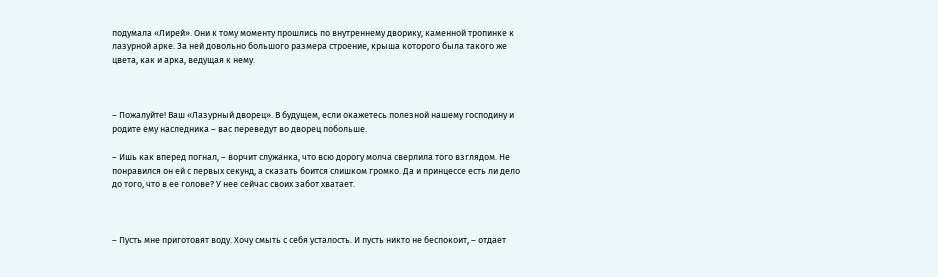подумала «Лирей». Они к тому моменту прошлись по внутреннему дворику, каменной тропинке к лазурной арке. За ней довольно большого размера строение, крыша которого была такого же цвета, как и арка, ведущая к нему.



– Пожалуйте! Ваш «Лазурный дворец». В будущем, если окажетесь полезной нашему господину и родите ему наследника – вас переведут во дворец побольше.

– Ишь как вперед погнал, – ворчит служанка, что всю дорогу молча сверлила того взглядом. Не понравился он ей с первых секунд, а сказать боится слишком громко. Да и принцессе есть ли дело до того, что в ее голове? У нее сейчас своих забот хватает.



– Пусть мне приготовят воду. Хочу смыть с себя усталость. И пусть никто не беспокоит, – отдает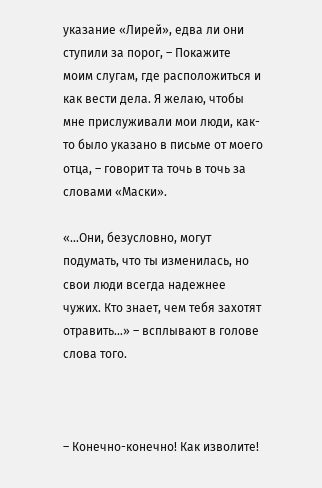указание «Лирей», едва ли они ступили за порог, – Покажите моим слугам, где расположиться и как вести дела. Я желаю, чтобы мне прислуживали мои люди, как-то было указано в письме от моего отца, – говорит та точь в точь за словами «Маски».

«…Они, безусловно, могут подумать, что ты изменилась, но свои люди всегда надежнее чужих. Кто знает, чем тебя захотят отравить…» – всплывают в голове слова того.



– Конечно-конечно! Как изволите!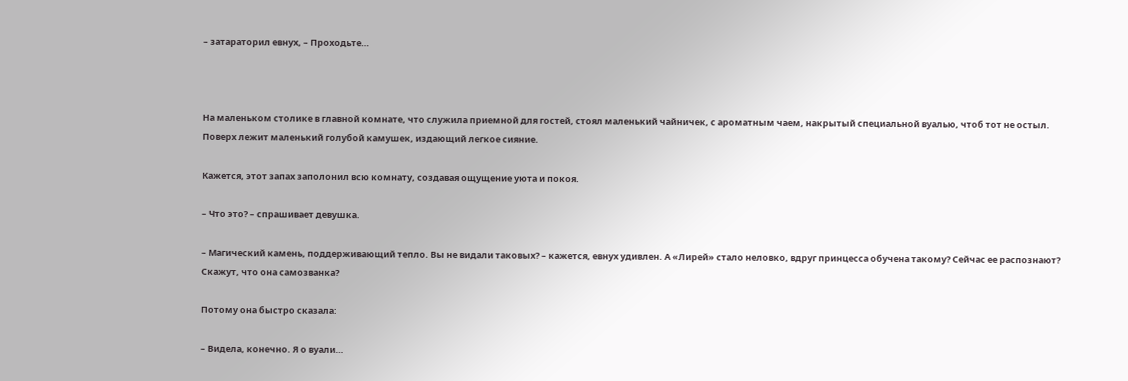– затараторил евнух, – Проходьте…



На маленьком столике в главной комнате, что служила приемной для гостей, стоял маленький чайничек, с ароматным чаем, накрытый специальной вуалью, чтоб тот не остыл. Поверх лежит маленький голубой камушек, издающий легкое сияние.

Кажется, этот запах заполонил всю комнату, создавая ощущение уюта и покоя.

– Что это? – спрашивает девушка.

– Магический камень, поддерживающий тепло. Вы не видали таковых? – кажется, евнух удивлен. А «Лирей» стало неловко, вдруг принцесса обучена такому? Сейчас ее распознают? Скажут, что она самозванка?

Потому она быстро сказала:

– Видела, конечно. Я о вуали…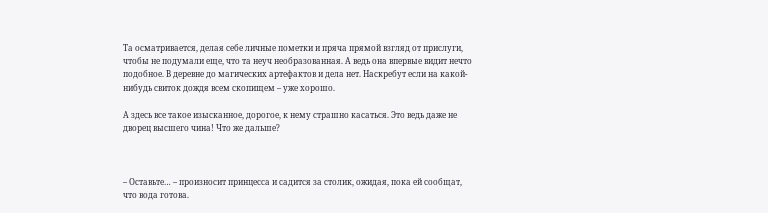Та осматривается, делая себе личные пометки и пряча прямой взгляд от прислуги, чтобы не подумали еще, что та неуч необразованная. А ведь она впервые видит нечто подобное. В деревне до магических артефактов и дела нет. Наскребут если на какой-нибудь свиток дождя всем скопищем – уже хорошо.

А здесь все такое изысканное, дорогое, к нему страшно касаться. Это ведь даже не дворец высшего чина! Что же дальше?



– Оставьте… – произносит принцесса и садится за столик, ожидая, пока ей сообщат, что вода готова.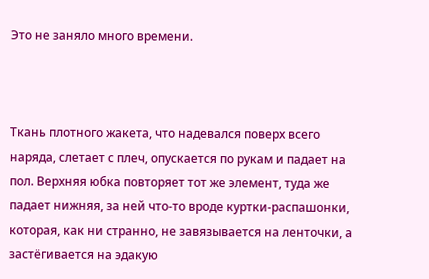Это не заняло много времени.



Ткань плотного жакета, что надевался поверх всего наряда, слетает с плеч, опускается по рукам и падает на пол. Верхняя юбка повторяет тот же элемент, туда же падает нижняя, за ней что-то вроде куртки-распашонки, которая, как ни странно, не завязывается на ленточки, а застёгивается на эдакую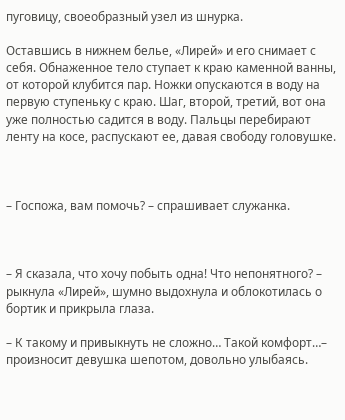пуговицу, своеобразный узел из шнурка.

Оставшись в нижнем белье, «Лирей» и его снимает с себя. Обнаженное тело ступает к краю каменной ванны, от которой клубится пар. Ножки опускаются в воду на первую ступеньку с краю. Шаг, второй, третий, вот она уже полностью садится в воду. Пальцы перебирают ленту на косе, распускают ее, давая свободу головушке.



– Госпожа, вам помочь? – спрашивает служанка.



– Я сказала, что хочу побыть одна! Что непонятного? – рыкнула «Лирей», шумно выдохнула и облокотилась о бортик и прикрыла глаза.

– К такому и привыкнуть не сложно… Такой комфорт…– произносит девушка шепотом, довольно улыбаясь.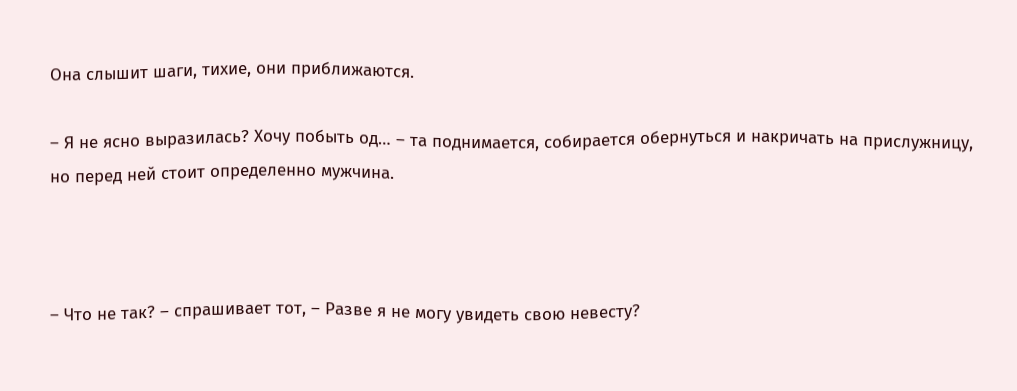Она слышит шаги, тихие, они приближаются.

– Я не ясно выразилась? Хочу побыть од… – та поднимается, собирается обернуться и накричать на прислужницу, но перед ней стоит определенно мужчина.



– Что не так? – спрашивает тот, – Разве я не могу увидеть свою невесту?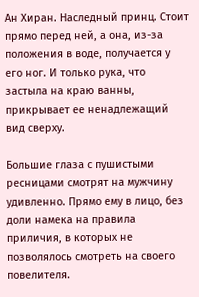Ан Хиран. Наследный принц. Стоит прямо перед ней, а она, из-за положения в воде, получается у его ног. И только рука, что застыла на краю ванны, прикрывает ее ненадлежащий вид сверху.

Большие глаза с пушистыми ресницами смотрят на мужчину удивленно. Прямо ему в лицо, без доли намека на правила приличия, в которых не позволялось смотреть на своего повелителя.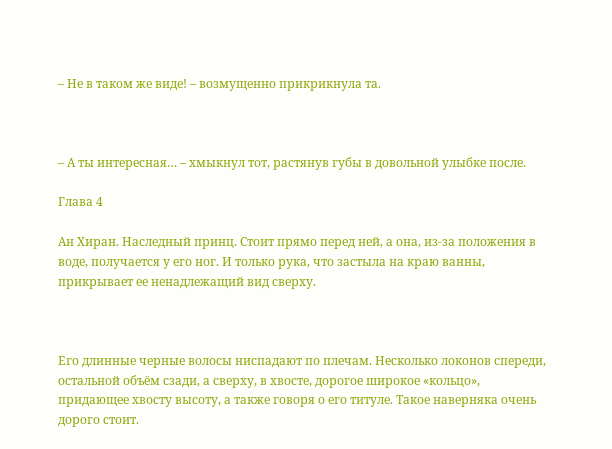– Не в таком же виде! – возмущенно прикрикнула та.



– А ты интересная… – хмыкнул тот, растянув губы в довольной улыбке после.

Глава 4

Ан Хиран. Наследный принц. Стоит прямо перед ней, а она, из-за положения в воде, получается у его ног. И только рука, что застыла на краю ванны, прикрывает ее ненадлежащий вид сверху.



Его длинные черные волосы ниспадают по плечам. Несколько локонов спереди, остальной объём сзади, а сверху, в хвосте, дорогое широкое «кольцо», придающее хвосту высоту, а также говоря о его титуле. Такое наверняка очень дорого стоит.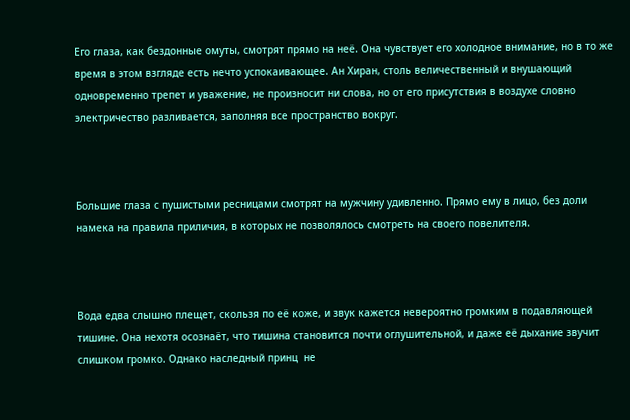Его глаза, как бездонные омуты, смотрят прямо на неё. Она чувствует его холодное внимание, но в то же время в этом взгляде есть нечто успокаивающее. Ан Хиран, столь величественный и внушающий одновременно трепет и уважение, не произносит ни слова, но от его присутствия в воздухе словно электричество разливается, заполняя все пространство вокруг.



Большие глаза с пушистыми ресницами смотрят на мужчину удивленно. Прямо ему в лицо, без доли намека на правила приличия, в которых не позволялось смотреть на своего повелителя.



Вода едва слышно плещет, скользя по её коже, и звук кажется невероятно громким в подавляющей тишине. Она нехотя осознаёт, что тишина становится почти оглушительной, и даже её дыхание звучит слишком громко. Однако наследный принц  не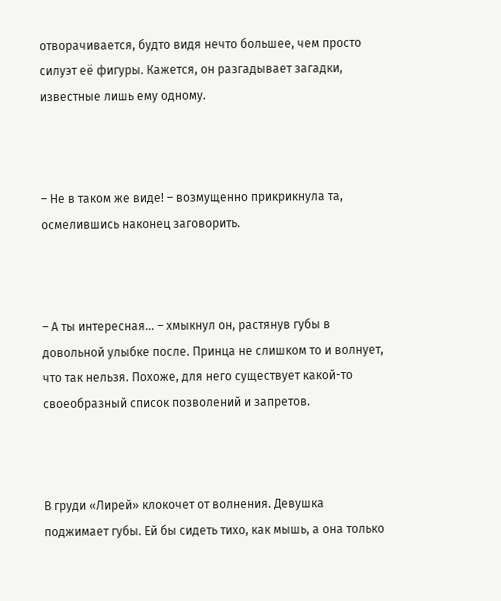отворачивается, будто видя нечто большее, чем просто силуэт её фигуры. Кажется, он разгадывает загадки, известные лишь ему одному.



– Не в таком же виде! – возмущенно прикрикнула та, осмелившись наконец заговорить.



– А ты интересная… – хмыкнул он, растянув губы в довольной улыбке после. Принца не слишком то и волнует, что так нельзя. Похоже, для него существует какой-то своеобразный список позволений и запретов.



В груди «Лирей» клокочет от волнения. Девушка поджимает губы. Ей бы сидеть тихо, как мышь, а она только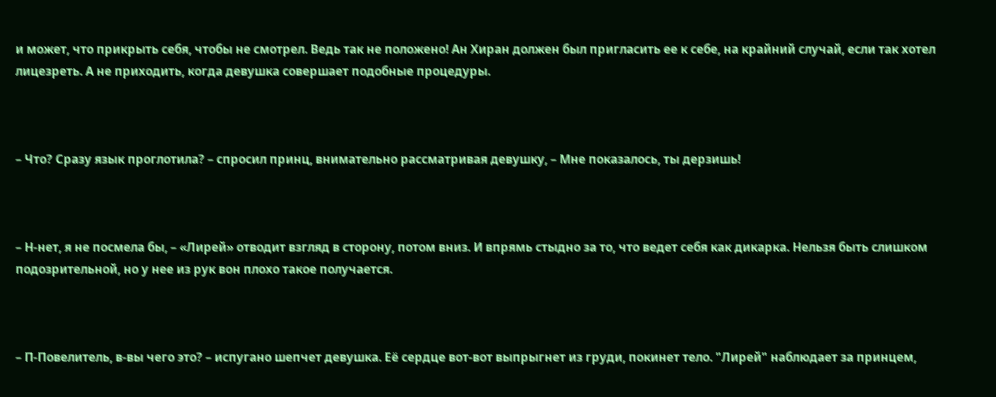и может, что прикрыть себя, чтобы не смотрел. Ведь так не положено! Ан Хиран должен был пригласить ее к себе, на крайний случай, если так хотел лицезреть. А не приходить, когда девушка совершает подобные процедуры.



– Что? Сразу язык проглотила? – спросил принц, внимательно рассматривая девушку, – Мне показалось, ты дерзишь!



– Н-нет, я не посмела бы, – «Лирей» отводит взгляд в сторону, потом вниз. И впрямь стыдно за то, что ведет себя как дикарка. Нельзя быть слишком подозрительной, но у нее из рук вон плохо такое получается.



– П-Повелитель, в-вы чего это? – испугано шепчет девушка. Её сердце вот-вот выпрыгнет из груди, покинет тело. "Лирей" наблюдает за принцем,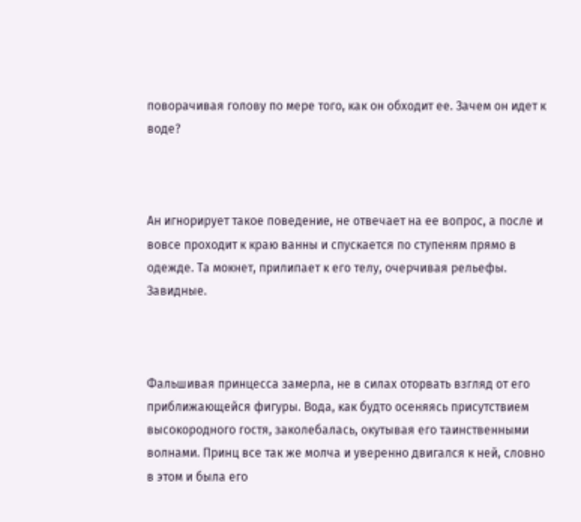поворачивая голову по мере того, как он обходит ее. Зачем он идет к воде?



Ан игнорирует такое поведение, не отвечает на ее вопрос, а после и вовсе проходит к краю ванны и спускается по ступеням прямо в одежде. Та мокнет, прилипает к его телу, очерчивая рельефы. Завидные.



Фальшивая принцесса замерла, не в силах оторвать взгляд от его приближающейся фигуры. Вода, как будто осеняясь присутствием высокородного гостя, заколебалась, окутывая его таинственными волнами. Принц все так же молча и уверенно двигался к ней, словно в этом и была его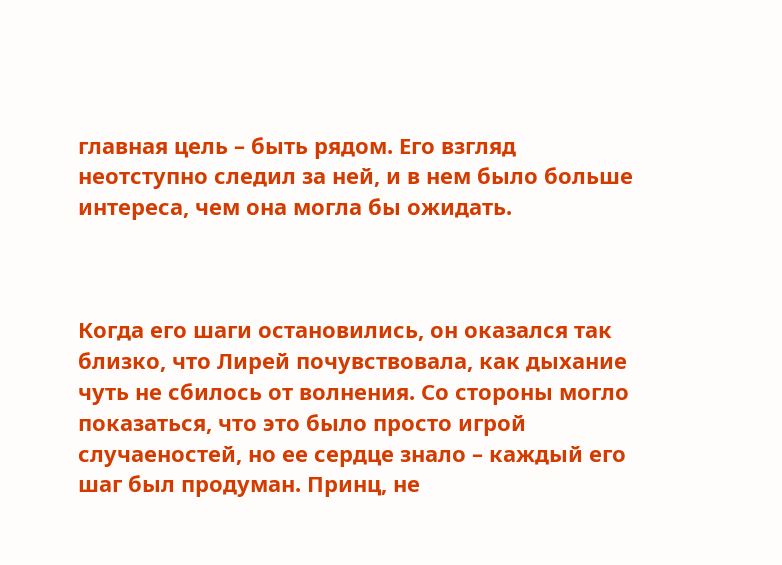главная цель – быть рядом. Его взгляд неотступно следил за ней, и в нем было больше интереса, чем она могла бы ожидать.



Когда его шаги остановились, он оказался так близко, что Лирей почувствовала, как дыхание чуть не сбилось от волнения. Со стороны могло показаться, что это было просто игрой случаеностей, но ее сердце знало – каждый его шаг был продуман. Принц, не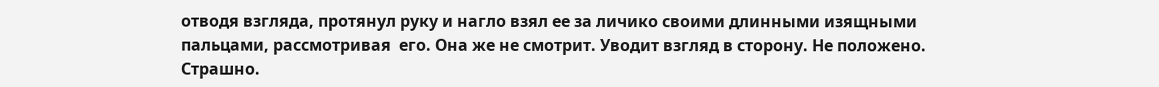отводя взгляда, протянул руку и нагло взял ее за личико своими длинными изящными пальцами, рассмотривая  его. Она же не смотрит. Уводит взгляд в сторону. Не положено. Страшно.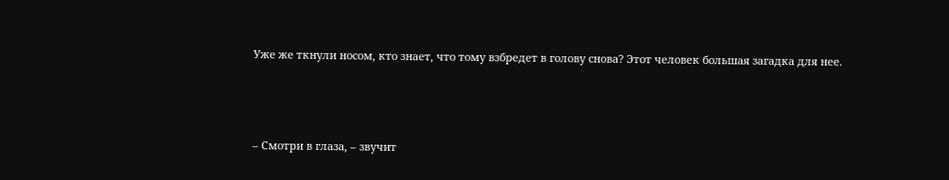Уже же ткнули носом, кто знает, что тому взбредет в голову снова? Этот человек большая загадка для нее.



– Смотри в глаза, – звучит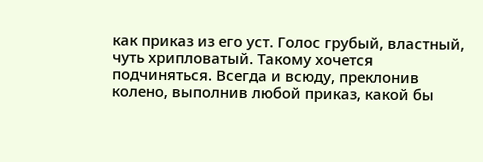как приказ из его уст. Голос грубый, властный, чуть хрипловатый. Такому хочется подчиняться. Всегда и всюду, преклонив колено, выполнив любой приказ, какой бы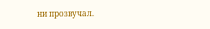ни прозвучал.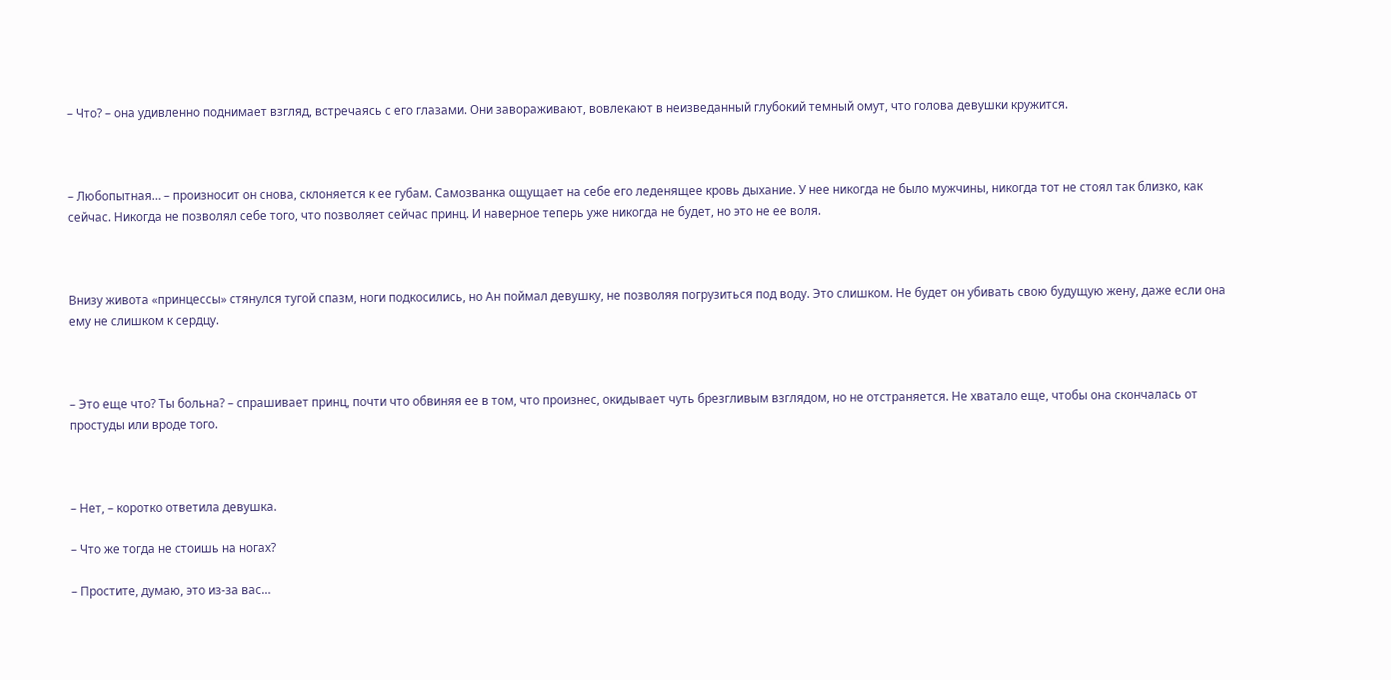– Что? – она удивленно поднимает взгляд, встречаясь с его глазами. Они завораживают, вовлекают в неизведанный глубокий темный омут, что голова девушки кружится.



– Любопытная… – произносит он снова, склоняется к ее губам. Самозванка ощущает на себе его леденящее кровь дыхание. У нее никогда не было мужчины, никогда тот не стоял так близко, как сейчас. Никогда не позволял себе того, что позволяет сейчас принц. И наверное теперь уже никогда не будет, но это не ее воля.



Внизу живота «принцессы» стянулся тугой спазм, ноги подкосились, но Ан поймал девушку, не позволяя погрузиться под воду. Это слишком. Не будет он убивать свою будущую жену, даже если она ему не слишком к сердцу.



– Это еще что? Ты больна? – спрашивает принц, почти что обвиняя ее в том, что произнес, окидывает чуть брезгливым взглядом, но не отстраняется. Не хватало еще, чтобы она скончалась от простуды или вроде того.



– Нет, – коротко ответила девушка.

– Что же тогда не стоишь на ногах?

– Простите, думаю, это из-за вас…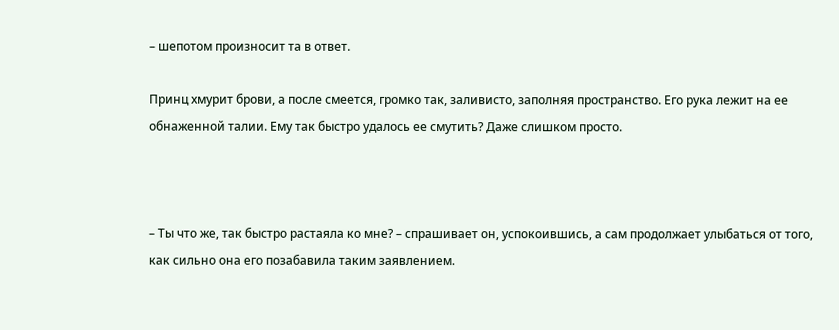– шепотом произносит та в ответ.

Принц хмурит брови, а после смеется, громко так, заливисто, заполняя пространство. Его рука лежит на ее обнаженной талии. Ему так быстро удалось ее смутить? Даже слишком просто.



– Ты что же, так быстро растаяла ко мне? – спрашивает он, успокоившись, а сам продолжает улыбаться от того, как сильно она его позабавила таким заявлением.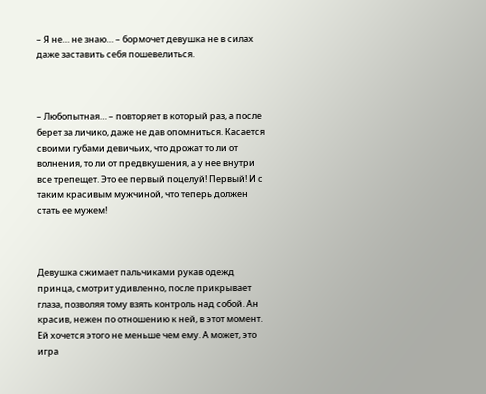– Я не… не знаю… – бормочет девушка не в силах даже заставить себя пошевелиться.



– Любопытная… – повторяет в который раз, а после берет за личико, даже не дав опомниться. Касается своими губами девичьих, что дрожат то ли от волнения, то ли от предвкушения, а у нее внутри все трепещет. Это ее первый поцелуй! Первый! И с таким красивым мужчиной, что теперь должен стать ее мужем!



Девушка сжимает пальчиками рукав одежд принца, смотрит удивленно, после прикрывает глаза, позволяя тому взять контроль над собой. Ан красив, нежен по отношению к ней, в этот момент. Ей хочется этого не меньше чем ему. А может, это игра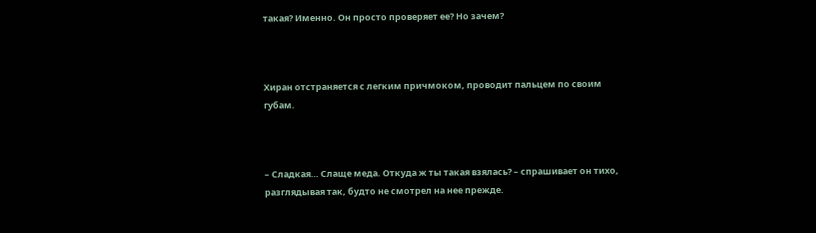такая? Именно. Он просто проверяет ее? Но зачем?



Хиран отстраняется с легким причмоком, проводит пальцем по своим губам.



– Сладкая… Слаще меда. Откуда ж ты такая взялась? – спрашивает он тихо, разглядывая так, будто не смотрел на нее прежде.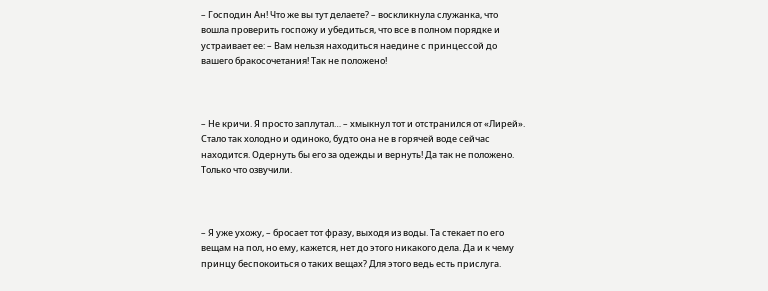– Господин Ан! Что же вы тут делаете? – воскликнула служанка, что вошла проверить госпожу и убедиться, что все в полном порядке и устраивает ее: – Вам нельзя находиться наедине с принцессой до вашего бракосочетания! Так не положено!



– Не кричи. Я просто заплутал… – хмыкнул тот и отстранился от «Лирей». Стало так холодно и одиноко, будто она не в горячей воде сейчас находится. Одернуть бы его за одежды и вернуть! Да так не положено. Только что озвучили.



– Я уже ухожу, – бросает тот фразу, выходя из воды. Та стекает по его вещам на пол, но ему, кажется, нет до этого никакого дела. Да и к чему принцу беспокоиться о таких вещах? Для этого ведь есть прислуга.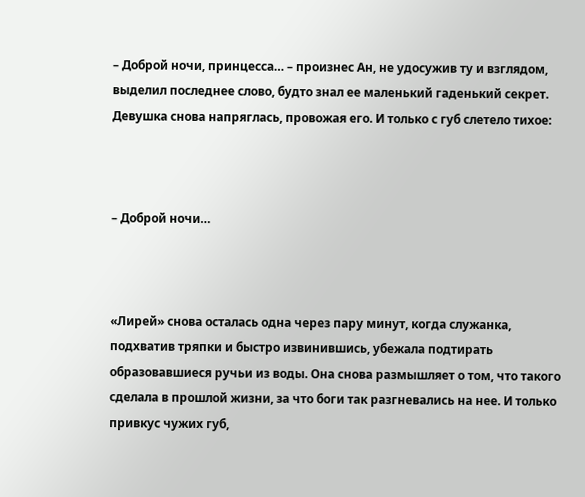– Доброй ночи, принцесса… – произнес Ан, не удосужив ту и взглядом, выделил последнее слово, будто знал ее маленький гаденький секрет. Девушка снова напряглась, провожая его. И только с губ слетело тихое:



– Доброй ночи…



«Лирей» снова осталась одна через пару минут, когда служанка, подхватив тряпки и быстро извинившись, убежала подтирать образовавшиеся ручьи из воды. Она снова размышляет о том, что такого сделала в прошлой жизни, за что боги так разгневались на нее. И только привкус чужих губ,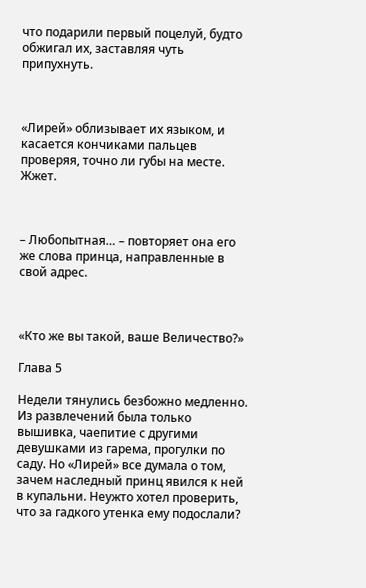что подарили первый поцелуй, будто обжигал их, заставляя чуть припухнуть.



«Лирей» облизывает их языком, и касается кончиками пальцев проверяя, точно ли губы на месте. Жжет.



– Любопытная… – повторяет она его же слова принца, направленные в свой адрес.



«Кто же вы такой, ваше Величество?»

Глава 5

Недели тянулись безбожно медленно. Из развлечений была только вышивка, чаепитие с другими девушками из гарема, прогулки по саду. Но «Лирей» все думала о том, зачем наследный принц явился к ней в купальни. Неужто хотел проверить, что за гадкого утенка ему подослали?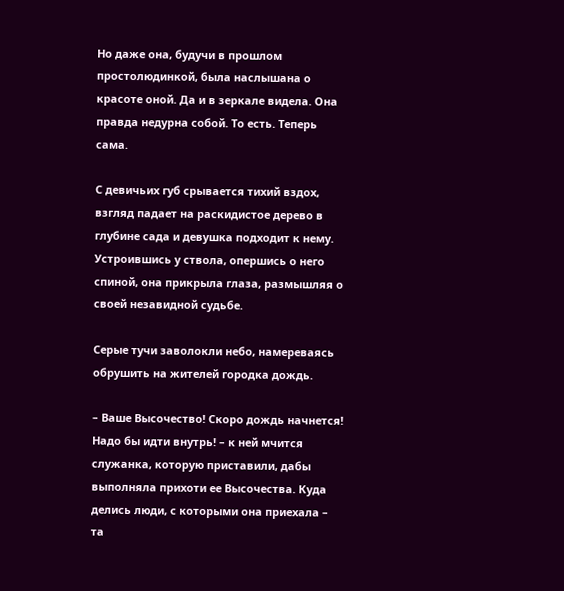Но даже она, будучи в прошлом простолюдинкой, была наслышана о красоте оной. Да и в зеркале видела. Она правда недурна собой. То есть. Теперь сама.

С девичьих губ срывается тихий вздох, взгляд падает на раскидистое дерево в глубине сада и девушка подходит к нему. Устроившись у ствола, опершись о него спиной, она прикрыла глаза, размышляя о своей незавидной судьбе.

Серые тучи заволокли небо, намереваясь обрушить на жителей городка дождь.

– Ваше Высочество! Скоро дождь начнется! Надо бы идти внутрь! – к ней мчится служанка, которую приставили, дабы выполняла прихоти ее Высочества. Куда делись люди, с которыми она приехала – та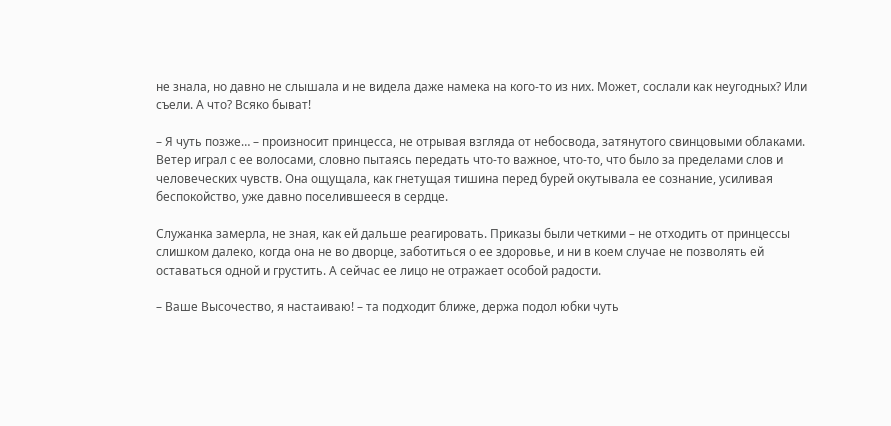не знала, но давно не слышала и не видела даже намека на кого-то из них. Может, сослали как неугодных? Или съели. А что? Всяко быват!

– Я чуть позже… – произносит принцесса, не отрывая взгляда от небосвода, затянутого свинцовыми облаками. Ветер играл с ее волосами, словно пытаясь передать что-то важное, что-то, что было за пределами слов и человеческих чувств. Она ощущала, как гнетущая тишина перед бурей окутывала ее сознание, усиливая беспокойство, уже давно поселившееся в сердце.

Служанка замерла, не зная, как ей дальше реагировать. Приказы были четкими – не отходить от принцессы слишком далеко, когда она не во дворце, заботиться о ее здоровье, и ни в коем случае не позволять ей оставаться одной и грустить. А сейчас ее лицо не отражает особой радости.

– Ваше Высочество, я настаиваю! – та подходит ближе, держа подол юбки чуть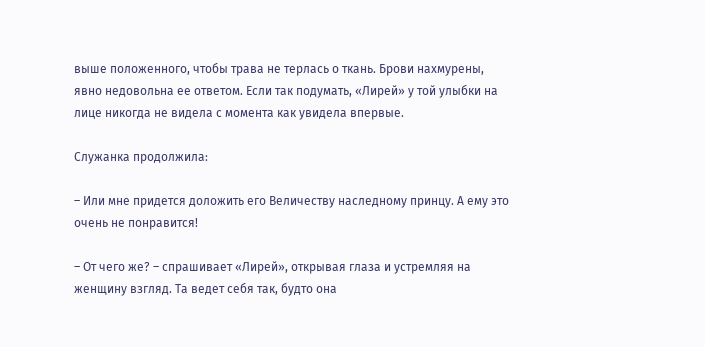выше положенного, чтобы трава не терлась о ткань. Брови нахмурены, явно недовольна ее ответом. Если так подумать, «Лирей» у той улыбки на лице никогда не видела с момента как увидела впервые.

Служанка продолжила:

– Или мне придется доложить его Величеству наследному принцу. А ему это очень не понравится!

– От чего же? – спрашивает «Лирей», открывая глаза и устремляя на женщину взгляд. Та ведет себя так, будто она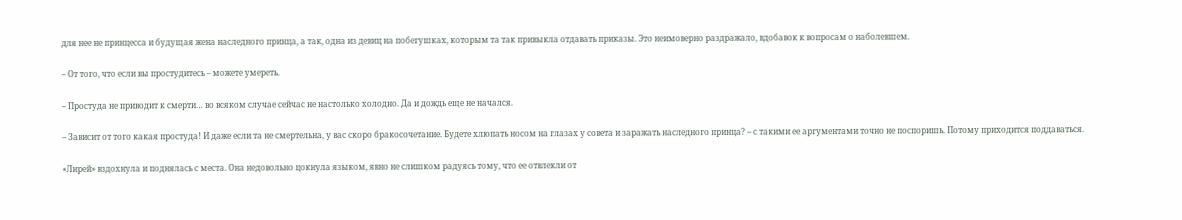для нее не принцесса и будущая жена наследного принца, а так, одна из девиц на побегушках, которым та так привыкла отдавать приказы. Это неимоверно раздражало, вдобавок к вопросам о наболевшем.

– От того, что если вы простудитесь – можете умереть.

– Простуда не приводит к смерти… во всяком случае сейчас не настолько холодно. Да и дождь еще не начался.

– Зависит от того какая простуда! И даже если та не смертельна, у вас скоро бракосочетание. Будете хлюпать носом на глазах у совета и заражать наследного принца? – с такими ее аргументами точно не поспоришь. Потому приходится поддаваться.

«Лирей» вздохнула и поднялась с места. Она недовольно цокнула языком, явно не слишком радуясь тому, что ее отвлекли от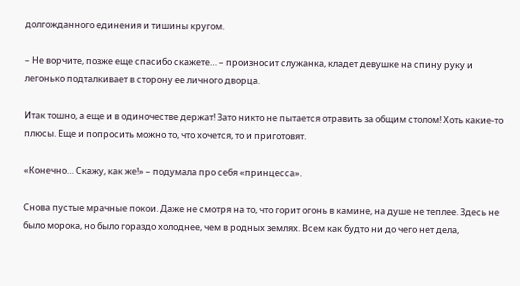долгожданного единения и тишины кругом.

– Не ворчите, позже еще спасибо скажете… – произносит служанка, кладет девушке на спину руку и легонько подталкивает в сторону ее личного дворца.

Итак тошно, а еще и в одиночестве держат! Зато никто не пытается отравить за общим столом! Хоть какие-то плюсы. Еще и попросить можно то, что хочется, то и приготовят.

«Конечно… Скажу, как же!» – подумала про себя «принцесса».

Снова пустые мрачные покои. Даже не смотря на то, что горит огонь в камине, на душе не теплее. Здесь не было морока, но было гораздо холоднее, чем в родных землях. Всем как будто ни до чего нет дела,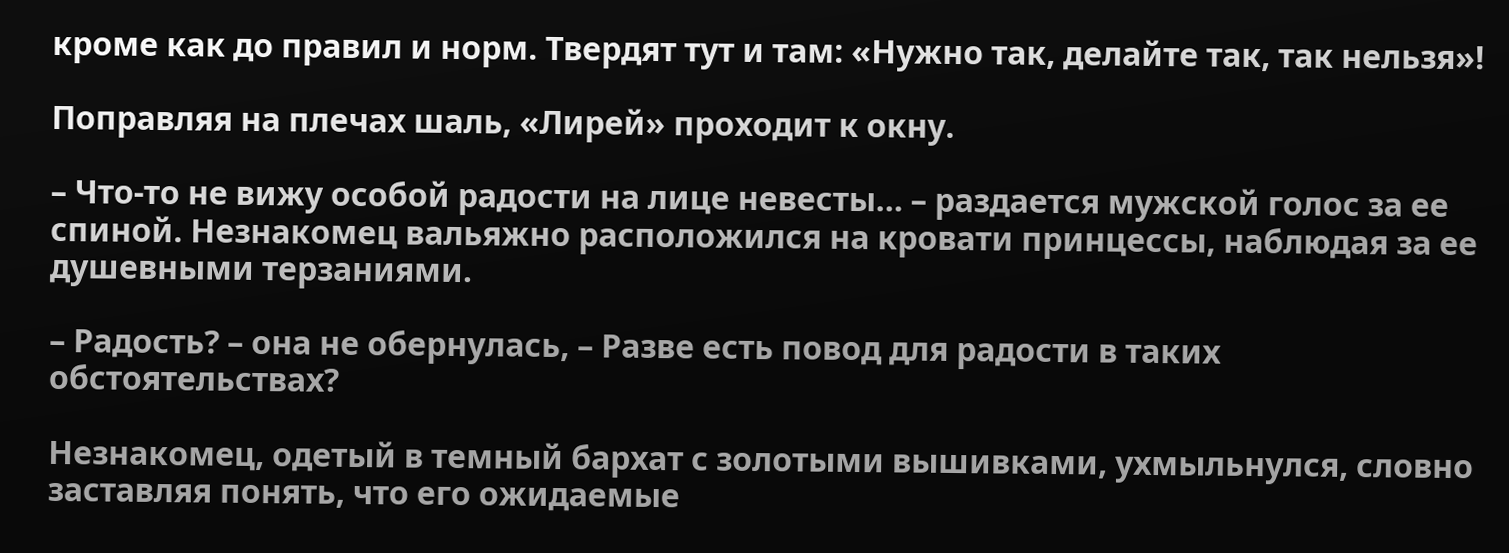кроме как до правил и норм. Твердят тут и там: «Нужно так, делайте так, так нельзя»!

Поправляя на плечах шаль, «Лирей» проходит к окну.

– Что-то не вижу особой радости на лице невесты… – раздается мужской голос за ее спиной. Незнакомец вальяжно расположился на кровати принцессы, наблюдая за ее душевными терзаниями.

– Радость? – она не обернулась, – Разве есть повод для радости в таких обстоятельствах?

Незнакомец, одетый в темный бархат с золотыми вышивками, ухмыльнулся, словно заставляя понять, что его ожидаемые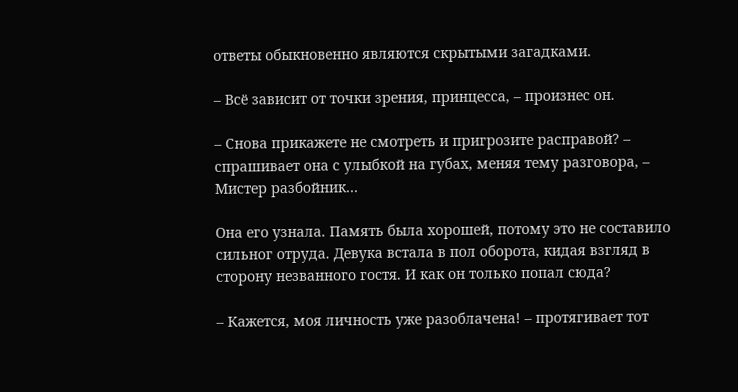ответы обыкновенно являются скрытыми загадками.

– Всё зависит от точки зрения, принцесса, – произнес он.

– Снова прикажете не смотреть и пригрозите расправой? – спрашивает она с улыбкой на губах, меняя тему разговора, – Мистер разбойник…

Она его узнала. Память была хорошей, потому это не составило сильног отруда. Девука встала в пол оборота, кидая взгляд в сторону незванного гостя. И как он только попал сюда?

– Кажется, моя личность уже разоблачена! – протягивает тот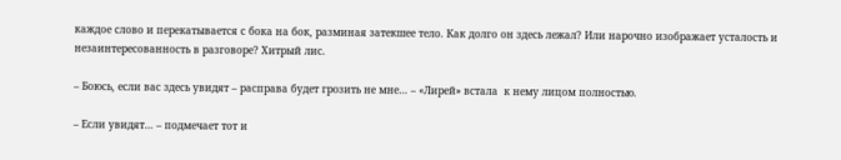каждое слово и перекатывается с бока на бок, разминая затекшее тело. Как долго он здесь лежал? Или нарочно изображает усталость и незаинтересованность в разговоре? Хитрый лис.

– Боюсь, если вас здесь увидят – расправа будет грозить не мне… – «Лирей» встала  к нему лицом полностью.

– Если увидят… – подмечает тот и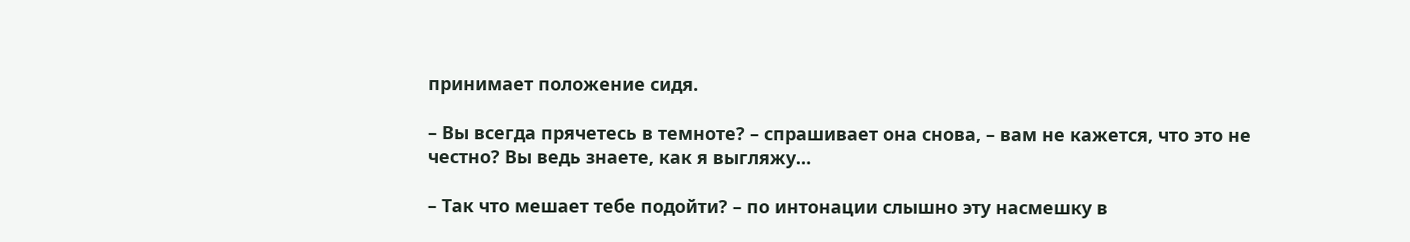принимает положение сидя.

– Вы всегда прячетесь в темноте? – спрашивает она снова, – вам не кажется, что это не честно? Вы ведь знаете, как я выгляжу…

– Так что мешает тебе подойти? – по интонации слышно эту насмешку в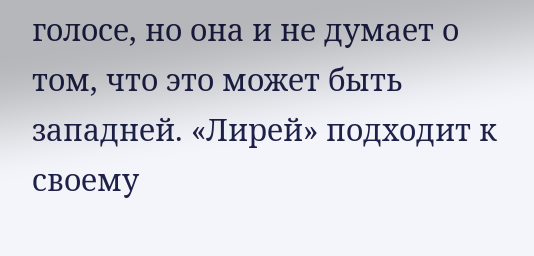голосе, но она и не думает о том, что это может быть западней. «Лирей» подходит к своему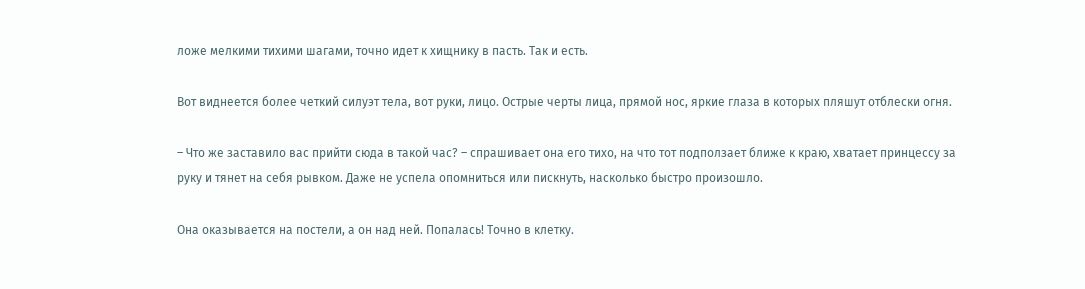ложе мелкими тихими шагами, точно идет к хищнику в пасть. Так и есть.

Вот виднеется более четкий силуэт тела, вот руки, лицо. Острые черты лица, прямой нос, яркие глаза в которых пляшут отблески огня.

– Что же заставило вас прийти сюда в такой час? – спрашивает она его тихо, на что тот подползает ближе к краю, хватает принцессу за руку и тянет на себя рывком. Даже не успела опомниться или пискнуть, насколько быстро произошло.

Она оказывается на постели, а он над ней. Попалась! Точно в клетку.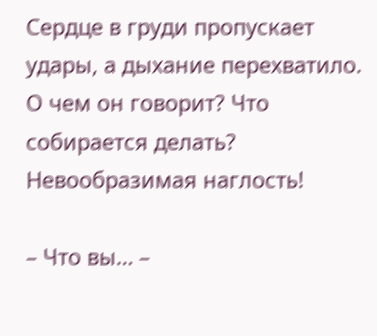Сердце в груди пропускает удары, а дыхание перехватило. О чем он говорит? Что собирается делать? Невообразимая наглость!

– Что вы… –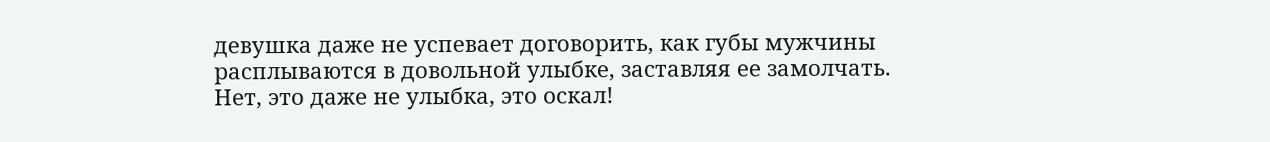девушка даже не успевает договорить, как губы мужчины расплываются в довольной улыбке, заставляя ее замолчать. Нет, это даже не улыбка, это оскал!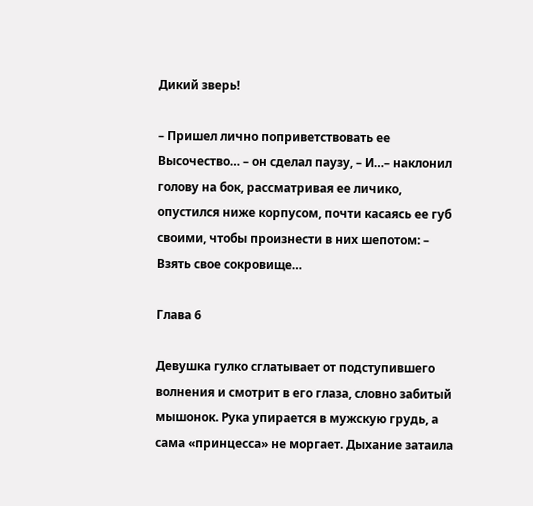Дикий зверь!

– Пришел лично поприветствовать ее Высочество… – он сделал паузу, – И…– наклонил голову на бок, рассматривая ее личико, опустился ниже корпусом, почти касаясь ее губ своими, чтобы произнести в них шепотом: – Взять свое сокровище…

Глава 6

Девушка гулко сглатывает от подступившего волнения и смотрит в его глаза, словно забитый мышонок. Рука упирается в мужскую грудь, а сама «принцесса» не моргает. Дыхание затаила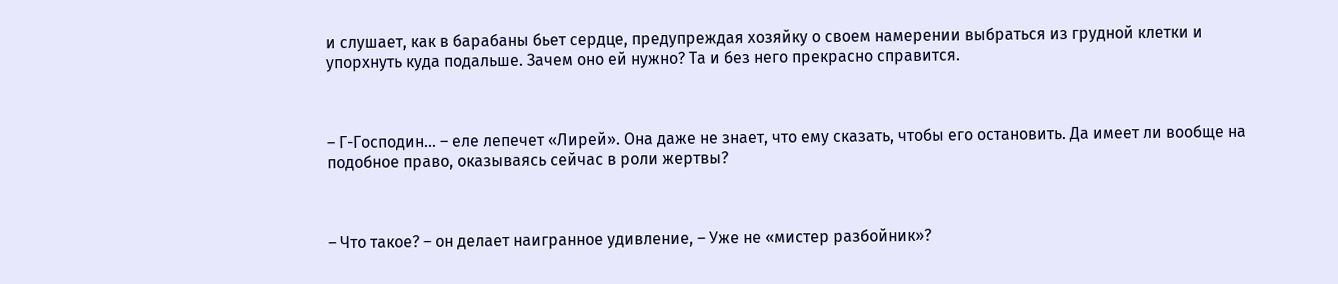и слушает, как в барабаны бьет сердце, предупреждая хозяйку о своем намерении выбраться из грудной клетки и упорхнуть куда подальше. Зачем оно ей нужно? Та и без него прекрасно справится.



– Г-Господин… – еле лепечет «Лирей». Она даже не знает, что ему сказать, чтобы его остановить. Да имеет ли вообще на подобное право, оказываясь сейчас в роли жертвы?



– Что такое? – он делает наигранное удивление, – Уже не «мистер разбойник»?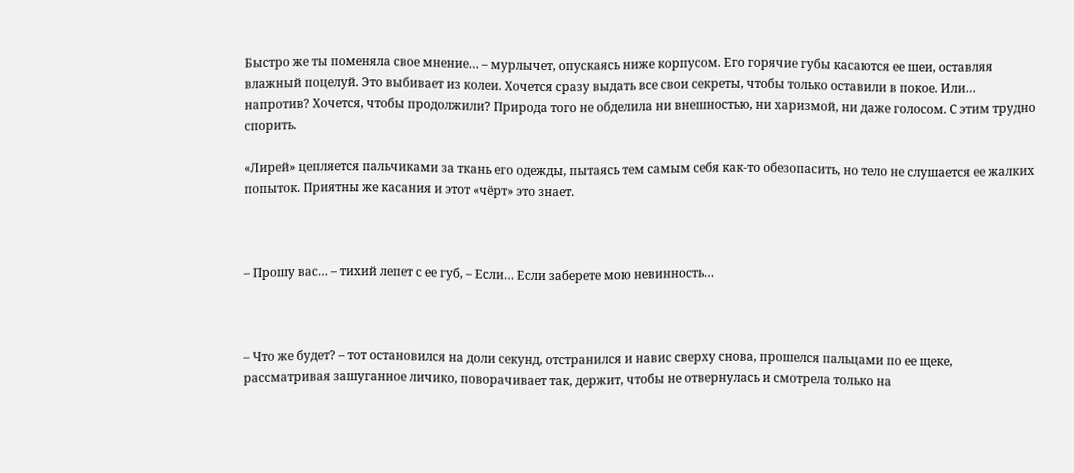Быстро же ты поменяла свое мнение… – мурлычет, опускаясь ниже корпусом. Его горячие губы касаются ее шеи, оставляя влажный поцелуй. Это выбивает из колеи. Хочется сразу выдать все свои секреты, чтобы только оставили в покое. Или… напротив? Хочется, чтобы продолжили? Природа того не обделила ни внешностью, ни харизмой, ни даже голосом. С этим трудно спорить.

«Лирей» цепляется пальчиками за ткань его одежды, пытаясь тем самым себя как-то обезопасить, но тело не слушается ее жалких попыток. Приятны же касания и этот «чёрт» это знает.



– Прошу вас… – тихий лепет с ее губ, – Если… Если заберете мою невинность…



– Что же будет? – тот остановился на доли секунд, отстранился и навис сверху снова, прошелся пальцами по ее щеке, рассматривая зашуганное личико, поворачивает так, держит, чтобы не отвернулась и смотрела только на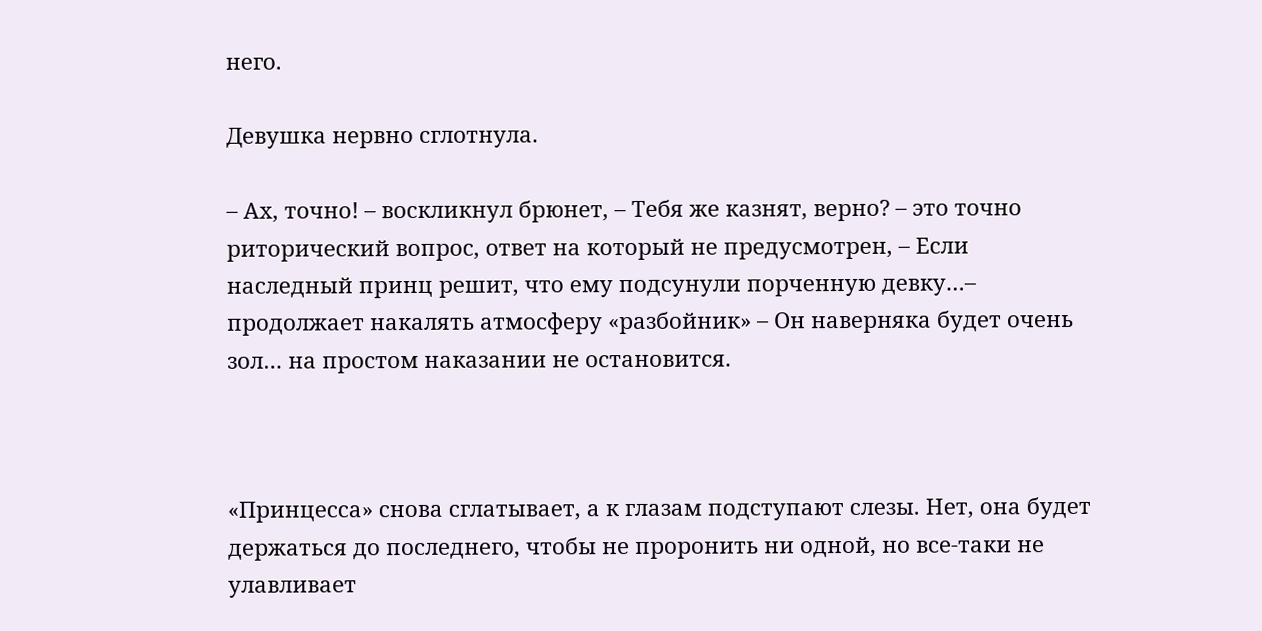него.

Девушка нервно сглотнула.

– Ах, точно! – воскликнул брюнет, – Тебя же казнят, верно? – это точно риторический вопрос, ответ на который не предусмотрен, – Если наследный принц решит, что ему подсунули порченную девку…– продолжает накалять атмосферу «разбойник» – Он наверняка будет очень зол… на простом наказании не остановится.



«Принцесса» снова сглатывает, а к глазам подступают слезы. Нет, она будет держаться до последнего, чтобы не проронить ни одной, но все-таки не улавливает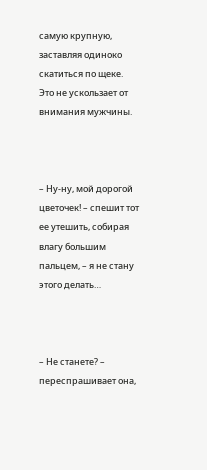самую крупную, заставляя одиноко скатиться по щеке. Это не ускользает от внимания мужчины.



– Ну-ну, мой дорогой цветочек! – спешит тот ее утешить, собирая влагу большим пальцем, – я не стану этого делать…



– Не станете? – переспрашивает она,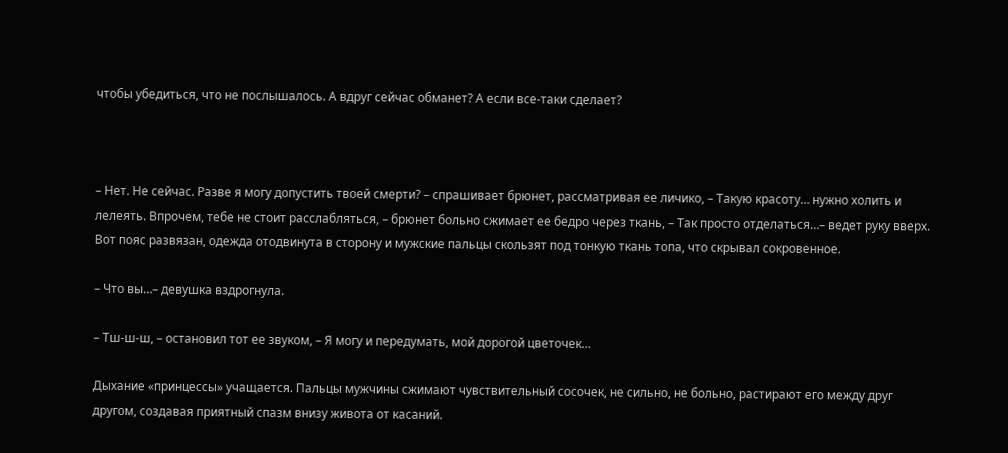чтобы убедиться, что не послышалось. А вдруг сейчас обманет? А если все-таки сделает?



– Нет. Не сейчас. Разве я могу допустить твоей смерти? – спрашивает брюнет, рассматривая ее личико, – Такую красоту… нужно холить и лелеять. Впрочем, тебе не стоит расслабляться, – брюнет больно сжимает ее бедро через ткань, – Так просто отделаться…– ведет руку вверх. Вот пояс развязан, одежда отодвинута в сторону и мужские пальцы скользят под тонкую ткань топа, что скрывал сокровенное.

– Что вы…– девушка вздрогнула.

– Тш-ш-ш, – остановил тот ее звуком, – Я могу и передумать, мой дорогой цветочек…

Дыхание «принцессы» учащается. Пальцы мужчины сжимают чувствительный сосочек, не сильно, не больно, растирают его между друг другом, создавая приятный спазм внизу живота от касаний.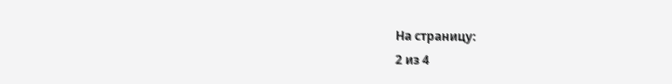На страницу:
2 из 4